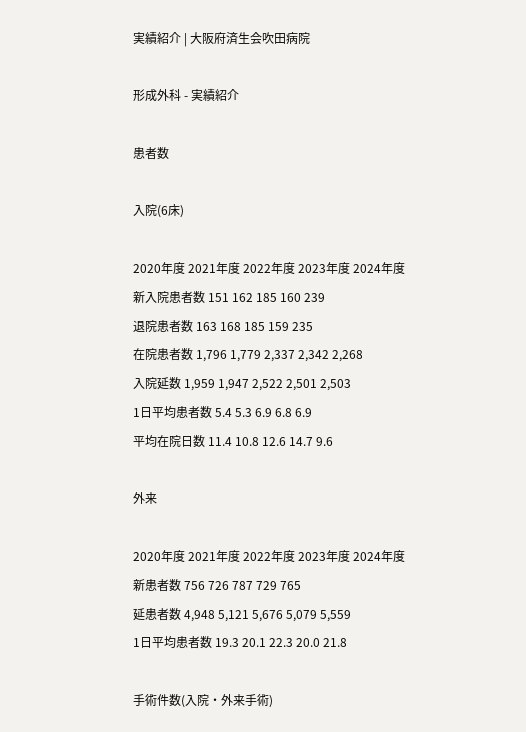実績紹介 | 大阪府済生会吹田病院

形成外科 - 実績紹介

患者数

入院(6床)

2020年度 2021年度 2022年度 2023年度 2024年度
新入院患者数 151 162 185 160 239
退院患者数 163 168 185 159 235
在院患者数 1,796 1,779 2,337 2,342 2,268
入院延数 1,959 1,947 2,522 2,501 2,503
1日平均患者数 5.4 5.3 6.9 6.8 6.9
平均在院日数 11.4 10.8 12.6 14.7 9.6

外来

2020年度 2021年度 2022年度 2023年度 2024年度
新患者数 756 726 787 729 765
延患者数 4,948 5,121 5,676 5,079 5,559
1日平均患者数 19.3 20.1 22.3 20.0 21.8

手術件数(入院・外来手術)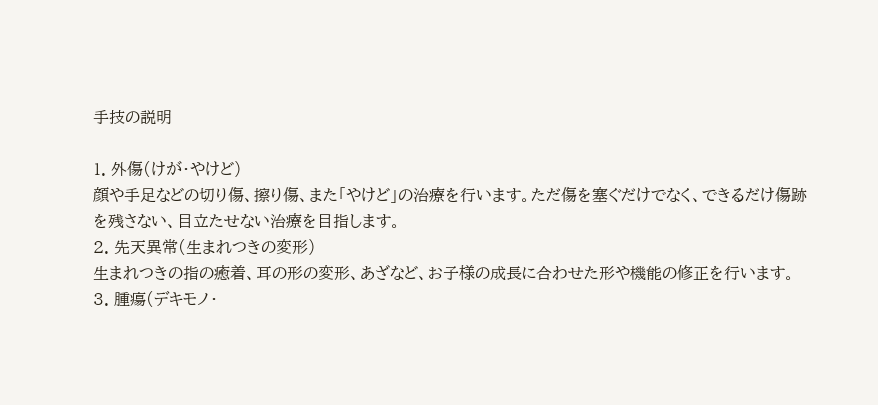手技の説明

1. 外傷(けが・やけど)
顔や手足などの切り傷、擦り傷、また「やけど」の治療を行います。ただ傷を塞ぐだけでなく、できるだけ傷跡を残さない、目立たせない治療を目指します。
2. 先天異常(生まれつきの変形)
生まれつきの指の癒着、耳の形の変形、あざなど、お子様の成長に合わせた形や機能の修正を行います。
3. 腫瘍(デキモノ・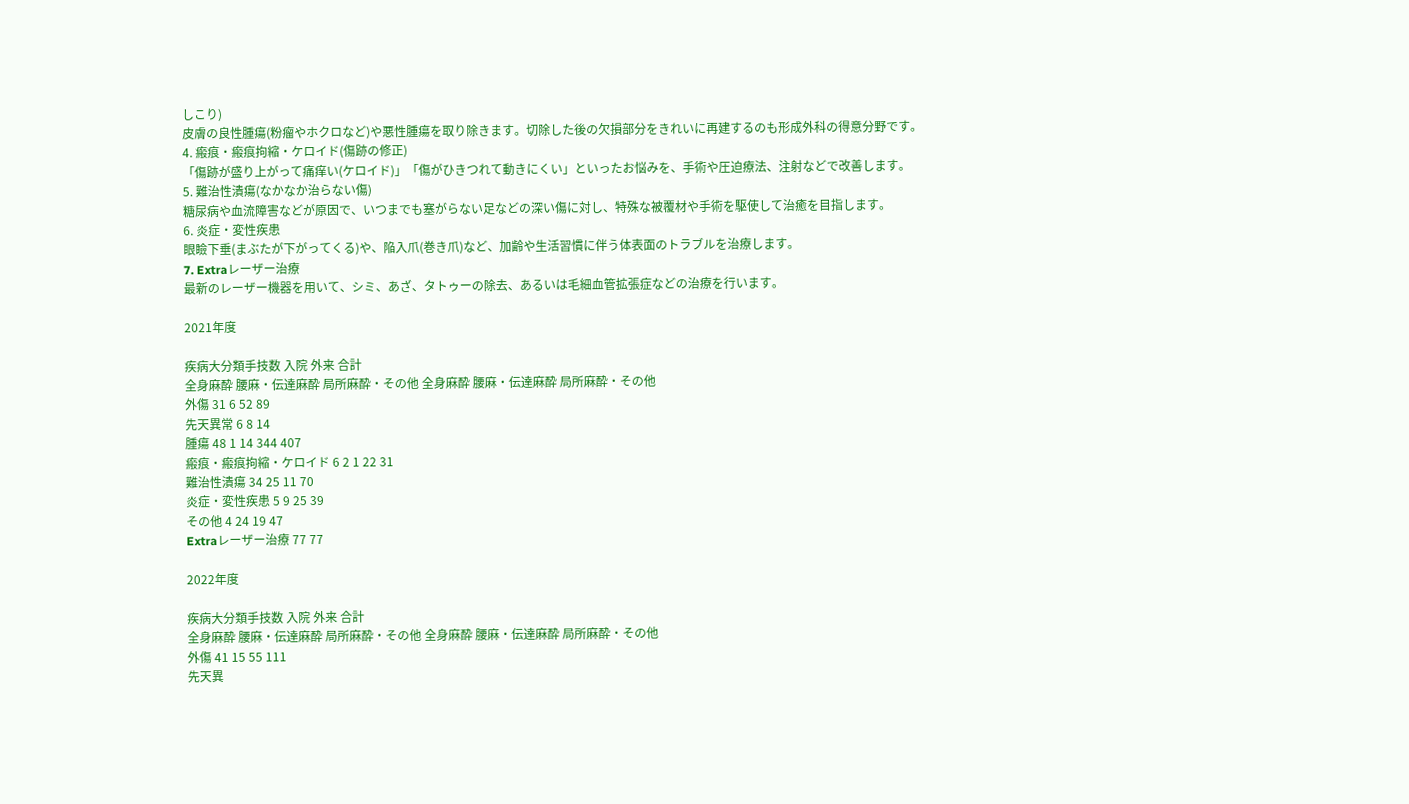しこり)
皮膚の良性腫瘍(粉瘤やホクロなど)や悪性腫瘍を取り除きます。切除した後の欠損部分をきれいに再建するのも形成外科の得意分野です。
4. 瘢痕・瘢痕拘縮・ケロイド(傷跡の修正)
「傷跡が盛り上がって痛痒い(ケロイド)」「傷がひきつれて動きにくい」といったお悩みを、手術や圧迫療法、注射などで改善します。
5. 難治性潰瘍(なかなか治らない傷)
糖尿病や血流障害などが原因で、いつまでも塞がらない足などの深い傷に対し、特殊な被覆材や手術を駆使して治癒を目指します。
6. 炎症・変性疾患
眼瞼下垂(まぶたが下がってくる)や、陥入爪(巻き爪)など、加齢や生活習慣に伴う体表面のトラブルを治療します。
7. Extraレーザー治療
最新のレーザー機器を用いて、シミ、あざ、タトゥーの除去、あるいは毛細血管拡張症などの治療を行います。

2021年度

疾病大分類手技数 入院 外来 合計
全身麻酔 腰麻・伝達麻酔 局所麻酔・その他 全身麻酔 腰麻・伝達麻酔 局所麻酔・その他
外傷 31 6 52 89
先天異常 6 8 14
腫瘍 48 1 14 344 407
瘢痕・瘢痕拘縮・ケロイド 6 2 1 22 31
難治性潰瘍 34 25 11 70
炎症・変性疾患 5 9 25 39
その他 4 24 19 47
Extraレーザー治療 77 77

2022年度

疾病大分類手技数 入院 外来 合計
全身麻酔 腰麻・伝達麻酔 局所麻酔・その他 全身麻酔 腰麻・伝達麻酔 局所麻酔・その他
外傷 41 15 55 111
先天異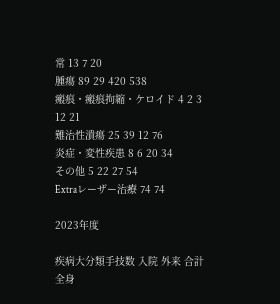常 13 7 20
腫瘍 89 29 420 538
瘢痕・瘢痕拘縮・ケロイド 4 2 3 12 21
難治性潰瘍 25 39 12 76
炎症・変性疾患 8 6 20 34
その他 5 22 27 54
Extraレーザー治療 74 74

2023年度

疾病大分類手技数 入院 外来 合計
全身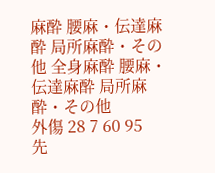麻酔 腰麻・伝達麻酔 局所麻酔・その他 全身麻酔 腰麻・伝達麻酔 局所麻酔・その他
外傷 28 7 60 95
先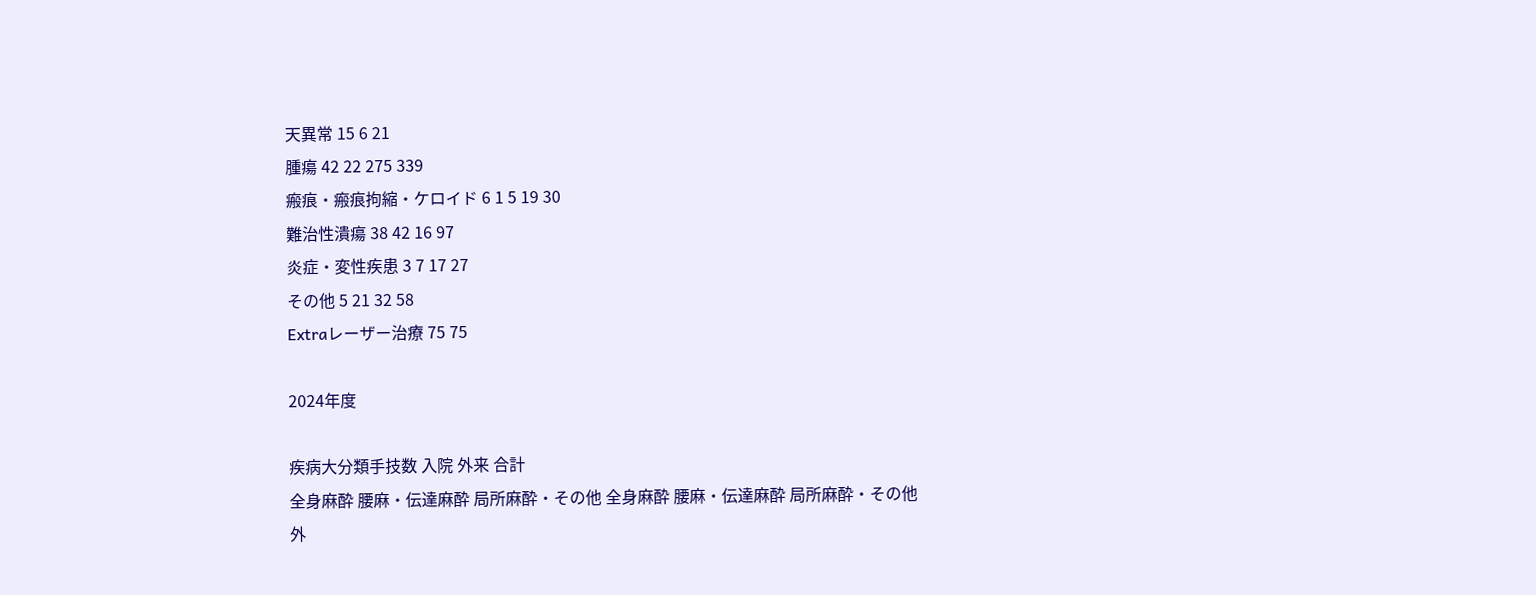天異常 15 6 21
腫瘍 42 22 275 339
瘢痕・瘢痕拘縮・ケロイド 6 1 5 19 30
難治性潰瘍 38 42 16 97
炎症・変性疾患 3 7 17 27
その他 5 21 32 58
Extraレーザー治療 75 75

2024年度

疾病大分類手技数 入院 外来 合計
全身麻酔 腰麻・伝達麻酔 局所麻酔・その他 全身麻酔 腰麻・伝達麻酔 局所麻酔・その他
外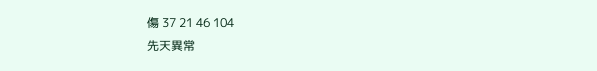傷 37 21 46 104
先天異常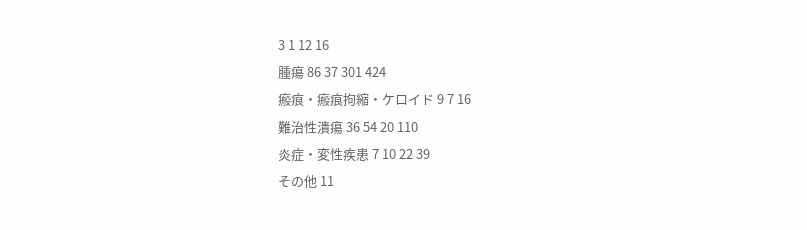3 1 12 16
腫瘍 86 37 301 424
瘢痕・瘢痕拘縮・ケロイド 9 7 16
難治性潰瘍 36 54 20 110
炎症・変性疾患 7 10 22 39
その他 11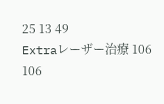25 13 49
Extraレーザー治療 106 106